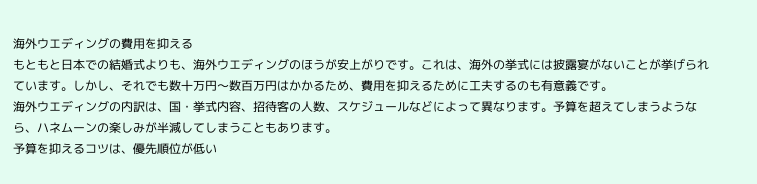海外ウエディングの費用を抑える
もともと日本での結婚式よりも、海外ウエディングのほうが安上がりです。これは、海外の挙式には披露宴がないことが挙げられています。しかし、それでも数十万円〜数百万円はかかるため、費用を抑えるために工夫するのも有意義です。
海外ウエディングの内訳は、国・挙式内容、招待客の人数、スケジュールなどによって異なります。予算を超えてしまうようなら、ハネムーンの楽しみが半減してしまうこともあります。
予算を抑えるコツは、優先順位が低い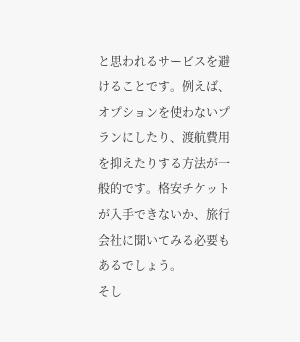と思われるサービスを避けることです。例えば、オプションを使わないプランにしたり、渡航費用を抑えたりする方法が一般的です。格安チケットが入手できないか、旅行会社に聞いてみる必要もあるでしょう。
そし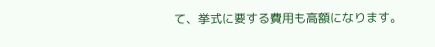て、挙式に要する費用も高額になります。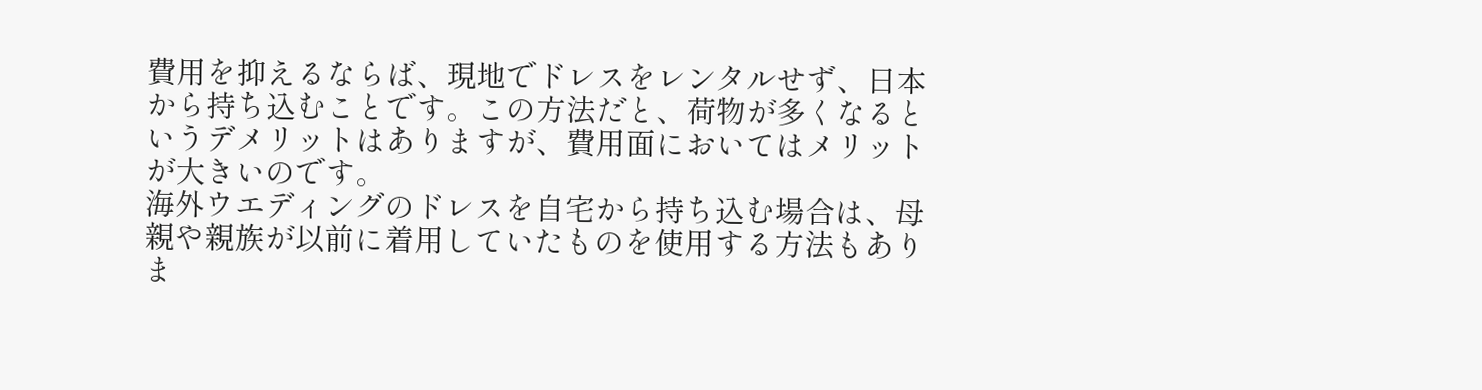費用を抑えるならば、現地でドレスをレンタルせず、日本から持ち込むことです。この方法だと、荷物が多くなるというデメリットはありますが、費用面においてはメリットが大きいのです。
海外ウエディングのドレスを自宅から持ち込む場合は、母親や親族が以前に着用していたものを使用する方法もありま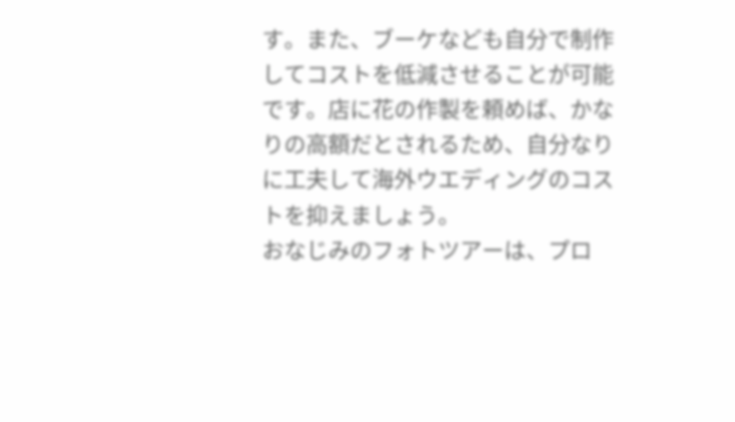す。また、ブーケなども自分で制作してコストを低減させることが可能です。店に花の作製を頼めば、かなりの高額だとされるため、自分なりに工夫して海外ウエディングのコストを抑えましょう。
おなじみのフォトツアーは、プロ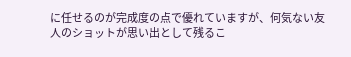に任せるのが完成度の点で優れていますが、何気ない友人のショットが思い出として残るこ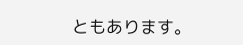ともあります。